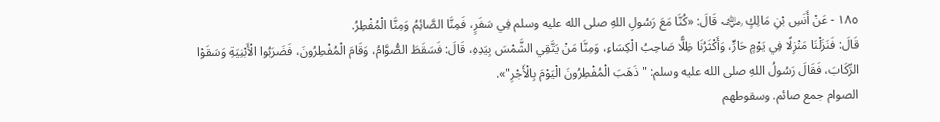١٨٥ - عَنْ أَنَسِ بْنِ مَالِكٍ ﵁ قَالَ: «كُنَّا مَعَ رَسُولِ اللهِ صلى الله عليه وسلم فِي سَفَرٍ، فَمِنَّا الصَّائِمُ وَمِنَّا الْمُفْطِرُ.
قَالَ: فَنَزَلْنَا مَنْزِلًا فِي يَوْمٍ حَارٍّ، وَأَكْثَرُنَا ظِلًّا صَاحِبُ الْكِسَاءِ، وَمِنَّا مَنْ يَتَّقِي الشَّمْسَ بِيَدِهِ، قَالَ: فَسَقَطَ الصُّوَّامُ، وَقَامَ الْمُفْطِرُونَ، فَضَرَبُوا الْأَبْنِيَةِ وَسَقَوْا الرِّكَابَ، فَقَالَ رَسُولُ اللهِ صلى الله عليه وسلم: "ذَهَبَ الْمُفْطِرُونَ الْيَوْمَ بِالْأَجْرِ"».
الصوام جمع صائم. وسقوطهم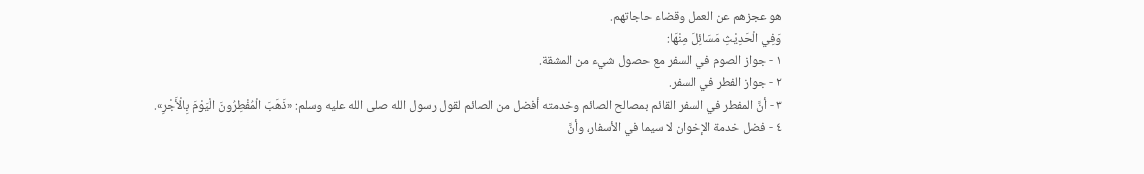هو عجزهم عن العمل وقضاء حاجاتهم.
وَفِي الْحَدِيْثِ مَسَائِلَ مِنْهَا:
١ - جواز الصوم في السفر مع حصول شيء من المشقة.
٢ - جواز الفطر في السفر.
٣ - أنَّ المفطر في السفر القائم بمصالح الصائم وخدمته أفضل من الصائم لقول رسول الله صلى الله عليه وسلم: «ذَهَبَ الْمُفْطِرُونَ الْيَوْمَ بِالْأَجْرِ».
٤ - فضل خدمة الإخوان لا سيما في الأسفار، وأنَّ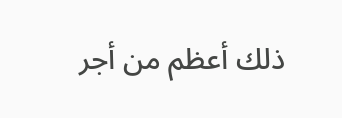ذلك أعظم من أجر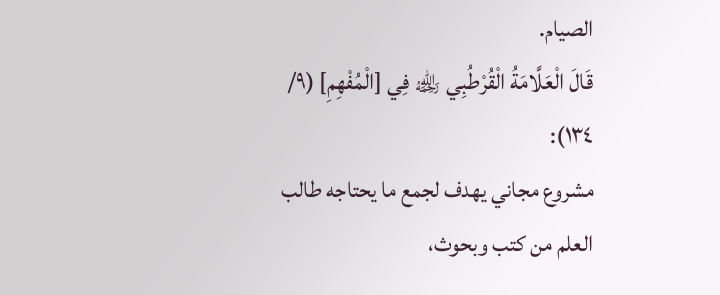الصيام.
قَالَ الْعَلَّامَةُ الْقُرْطُبِي ﵀ فِي [الْمُفْهِمِ] (٩/ ١٣٤):
مشروع مجاني يهدف لجمع ما يحتاجه طالب العلم من كتب وبحوث،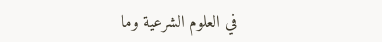في العلوم الشرعية وما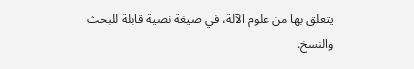يتعلق بها من علوم الآلة، في صيغة نصية قابلة للبحث والنسخ.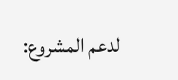لدعم المشروع: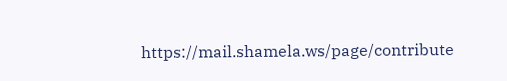https://mail.shamela.ws/page/contribute